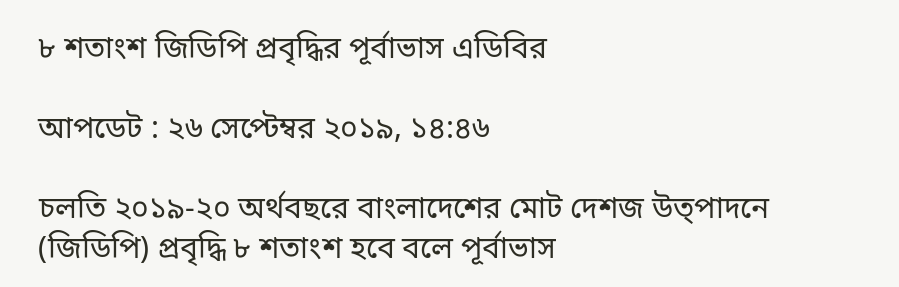৮ শতাংশ জিডিপি প্রবৃদ্ধির পূর্বাভাস এডিবির

আপডেট : ২৬ সেপ্টেম্বর ২০১৯, ১৪:৪৬

চলতি ২০১৯-২০ অর্থবছরে বাংলাদেশের মোট দেশজ উত্পাদনে (জিডিপি) প্রবৃদ্ধি ৮ শতাংশ হবে বলে পূর্বাভাস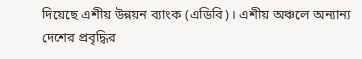দিয়েছে এশীয় উন্নয়ন ব্যাংক (এডিবি)। এশীয় অঞ্চলে অন্যান্য দেশের প্রবৃদ্ধির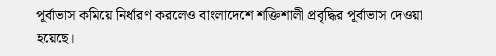পূর্বাভাস কমিয়ে নির্ধারণ করলেও বাংলাদেশে শক্তিশালী প্রবৃদ্ধির পূর্বাভাস দেওয়া হয়েছে।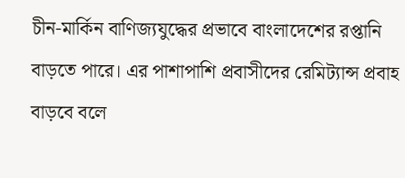চীন-মার্কিন বাণিজ্যযুদ্ধের প্রভাবে বাংলাদেশের রপ্তানি বাড়তে পারে। এর পাশাপাশি প্রবাসীদের রেমিট্যান্স প্রবাহ বাড়বে বলে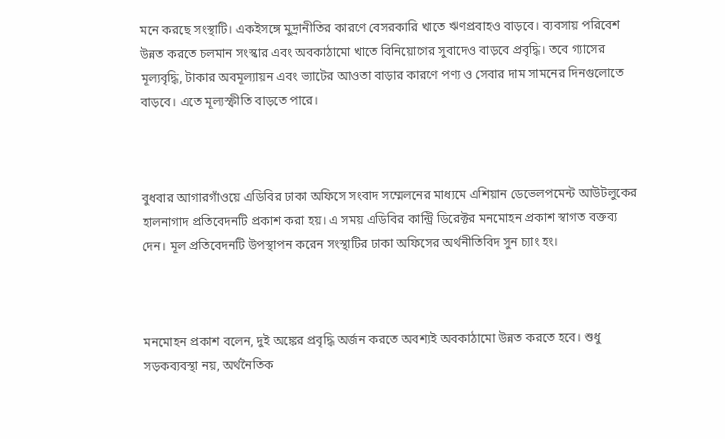মনে করছে সংস্থাটি। একইসঙ্গে মুদ্রানীতির কারণে বেসরকারি খাতে ঋণপ্রবাহও বাড়বে। ব্যবসায় পরিবেশ উন্নত করতে চলমান সংস্কার এবং অবকাঠামো খাতে বিনিয়োগের সুবাদেও বাড়বে প্রবৃদ্ধি। তবে গ্যাসের মূল্যবৃদ্ধি, টাকার অবমূল্যায়ন এবং ভ্যাটের আওতা বাড়ার কারণে পণ্য ও সেবার দাম সামনের দিনগুলোতে বাড়বে। এতে মূল্যস্ফীতি বাড়তে পারে।



বুধবার আগারগাঁওয়ে এডিবির ঢাকা অফিসে সংবাদ সম্মেলনের মাধ্যমে এশিয়ান ডেভেলপমেন্ট আউটলুকের হালনাগাদ প্রতিবেদনটি প্রকাশ করা হয়। এ সময় এডিবির কান্ট্রি ডিরেক্টর মনমোহন প্রকাশ স্বাগত বক্তব্য দেন। মূল প্রতিবেদনটি উপস্থাপন করেন সংস্থাটির ঢাকা অফিসের অর্থনীতিবিদ সুন চ্যাং হং।



মনমোহন প্রকাশ বলেন, দুই অঙ্কের প্রবৃদ্ধি অর্জন করতে অবশ্যই অবকাঠামো উন্নত করতে হবে। শুধু সড়কব্যবস্থা নয়, অর্থনৈতিক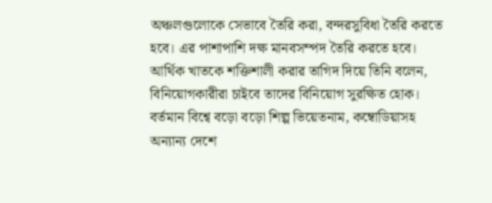অঞ্চলগুলোকে সেভাবে তৈরি করা, বন্দরসুবিধা তৈরি করতে হবে। এর পাশাপাশি দক্ষ মানবসম্পদ তৈরি করতে হবে। আর্থিক খাতকে শক্তিশালী করার তাগিদ দিয়ে তিনি বলেন, বিনিয়োগকারীরা চাইবে তাদের বিনিয়োগ সুরক্ষিত হোক। বর্তমান বিশ্বে বড়ো বড়ো শিল্প ভিয়েতনাম, কম্বোডিয়াসহ অন্যান্য দেশে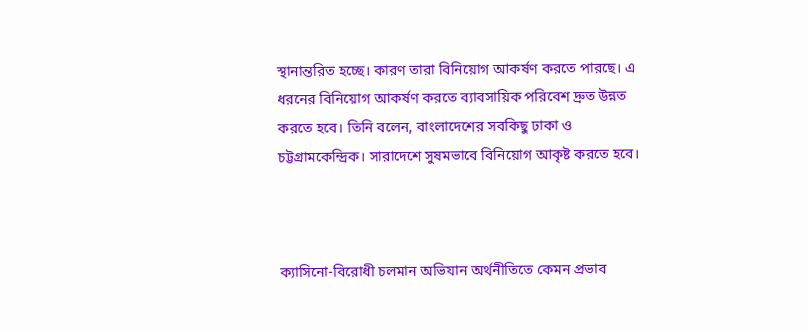স্থানান্তরিত হচ্ছে। কারণ তারা বিনিয়োগ আকর্ষণ করতে পারছে। এ ধরনের বিনিয়োগ আকর্ষণ করতে ব্যাবসায়িক পরিবেশ দ্রুত উন্নত করতে হবে। তিনি বলেন, বাংলাদেশের সবকিছু ঢাকা ও চট্টগ্রামকেন্দ্রিক। সারাদেশে সুষমভাবে বিনিয়োগ আকৃষ্ট করতে হবে।



ক্যাসিনো-বিরোধী চলমান অভিযান অর্থনীতিতে কেমন প্রভাব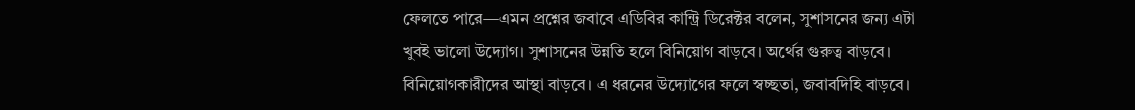ফেলতে পারে—এমন প্রশ্নের জবাবে এডিবির কান্ট্রি ডিরেক্টর বলেন, সুশাসনের জন্য এটা খুবই ভালো উদ্যোগ। সুশাসনের উন্নতি হলে বিনিয়োগ বাড়বে। অর্থের গুরুত্ব বাড়বে। বিনিয়োগকারীদের আস্থা বাড়বে। এ ধরনের উদ্যোগের ফলে স্বচ্ছতা, জবাবদিহি বাড়বে।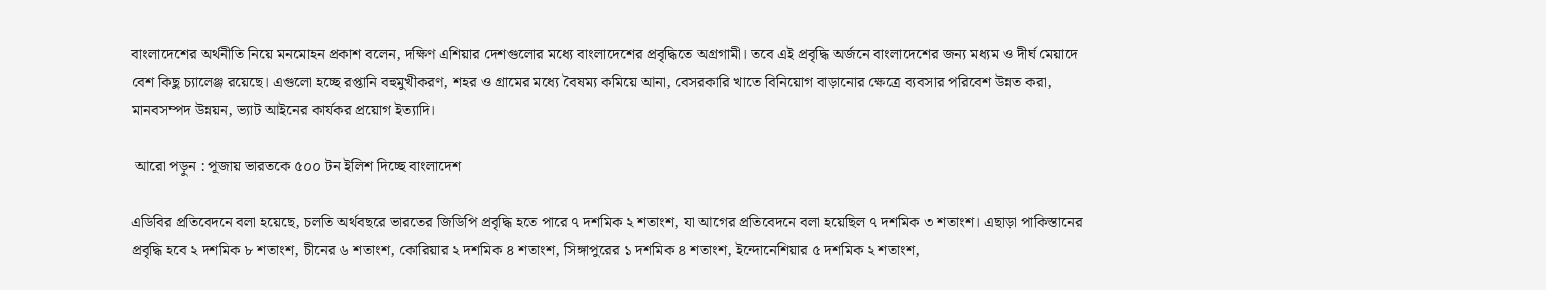বাংলাদেশের অর্থনীতি নিয়ে মনমোহন প্রকাশ বলেন, দক্ষিণ এশিয়ার দেশগুলোর মধ্যে বাংলাদেশের প্রবৃদ্ধিতে অগ্রগামী। তবে এই প্রবৃদ্ধি অর্জনে বাংলাদেশের জন্য মধ্যম ও দীর্ঘ মেয়াদে বেশ কিছু চ্যালেঞ্জ রয়েছে। এগুলো হচ্ছে রপ্তানি বহুমুখীকরণ, শহর ও গ্রামের মধ্যে বৈষম্য কমিয়ে আনা, বেসরকারি খাতে বিনিয়োগ বাড়ানোর ক্ষেত্রে ব্যবসার পরিবেশ উন্নত করা, মানবসম্পদ উন্নয়ন, ভ্যাট আইনের কার্যকর প্রয়োগ ইত্যাদি।

 আরো পড়ুন : পূজায় ভারতকে ৫০০ টন ইলিশ দিচ্ছে বাংলাদেশ

এডিবির প্রতিবেদনে বলা হয়েছে, চলতি অর্থবছরে ভারতের জিডিপি প্রবৃদ্ধি হতে পারে ৭ দশমিক ২ শতাংশ, যা আগের প্রতিবেদনে বলা হয়েছিল ৭ দশমিক ৩ শতাংশ। এছাড়া পাকিস্তানের প্রবৃদ্ধি হবে ২ দশমিক ৮ শতাংশ, চীনের ৬ শতাংশ, কোরিয়ার ২ দশমিক ৪ শতাংশ, সিঙ্গাপুরের ১ দশমিক ৪ শতাংশ, ইন্দোনেশিয়ার ৫ দশমিক ২ শতাংশ,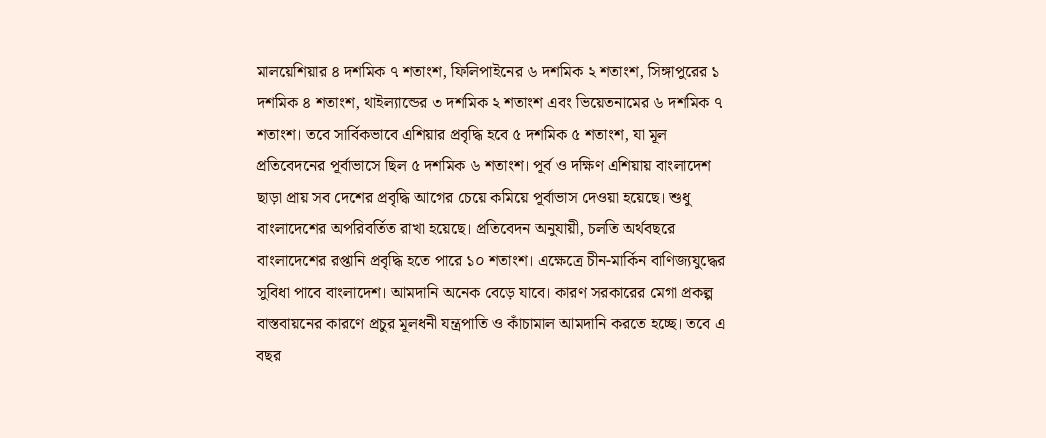মালয়েশিয়ার ৪ দশমিক ৭ শতাংশ, ফিলিপাইনের ৬ দশমিক ২ শতাংশ, সিঙ্গাপুরের ১ দশমিক ৪ শতাংশ, থাইল্যান্ডের ৩ দশমিক ২ শতাংশ এবং ভিয়েতনামের ৬ দশমিক ৭ শতাংশ। তবে সার্বিকভাবে এশিয়ার প্রবৃদ্ধি হবে ৫ দশমিক ৫ শতাংশ, যা মূল প্রতিবেদনের পূর্বাভাসে ছিল ৫ দশমিক ৬ শতাংশ। পূর্ব ও দক্ষিণ এশিয়ায় বাংলাদেশ ছাড়া প্রায় সব দেশের প্রবৃদ্ধি আগের চেয়ে কমিয়ে পূর্বাভাস দেওয়া হয়েছে। শুধু বাংলাদেশের অপরিবর্তিত রাখা হয়েছে। প্রতিবেদন অনুযায়ী, চলতি অর্থবছরে বাংলাদেশের রপ্তানি প্রবৃদ্ধি হতে পারে ১০ শতাংশ। এক্ষেত্রে চীন-মার্কিন বাণিজ্যযুদ্ধের সুবিধা পাবে বাংলাদেশ। আমদানি অনেক বেড়ে যাবে। কারণ সরকারের মেগা প্রকল্প বাস্তবায়নের কারণে প্রচুর মূলধনী যন্ত্রপাতি ও কাঁচামাল আমদানি করতে হচ্ছে। তবে এ বছর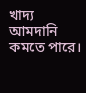খাদ্য আমদানি কমতে পারে।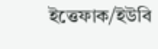ইত্তেফাক/ইউবি